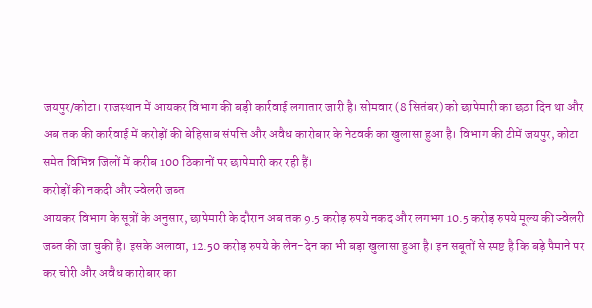जयपुर/कोटा। राजस्थान में आयकर विभाग की बड़ी कार्रवाई लगातार जारी है। सोमवार (8 सितंबर) को छापेमारी का छठा दिन था और अब तक की कार्रवाई में करोड़ों की बेहिसाब संपत्ति और अवैध कारोबार के नेटवर्क का खुलासा हुआ है। विभाग की टीमें जयपुर, कोटा समेत विभिन्न जिलों में करीब 100 ठिकानों पर छापेमारी कर रही हैं।
करोड़ों की नकदी और ज्वेलरी जब्त
आयकर विभाग के सूत्रों के अनुसार, छापेमारी के दौरान अब तक 9.5 करोड़ रुपये नकद और लगभग 10.5 करोड़ रुपये मूल्य की ज्वेलरी जब्त की जा चुकी है। इसके अलावा, 12.50 करोड़ रुपये के लेन-देन का भी बड़ा खुलासा हुआ है। इन सबूतों से स्पष्ट है कि बड़े पैमाने पर कर चोरी और अवैध कारोबार का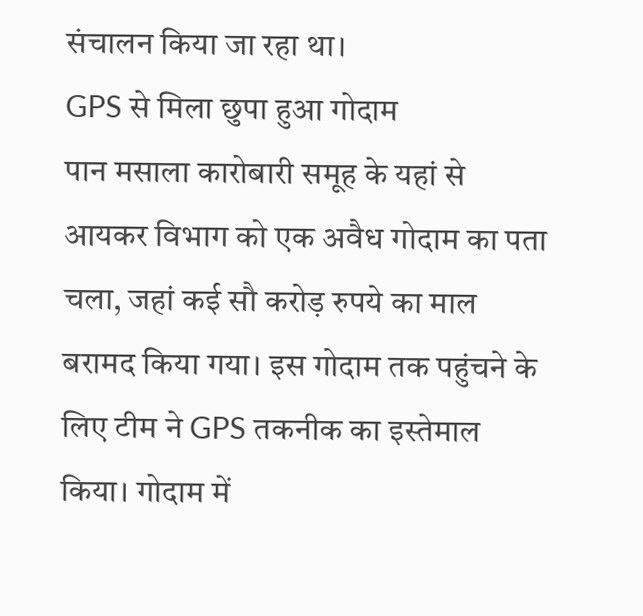संचालन किया जा रहा था।
GPS से मिला छुपा हुआ गोदाम
पान मसाला कारोबारी समूह के यहां से आयकर विभाग को एक अवैध गोदाम का पता चला, जहां कई सौ करोड़ रुपये का माल बरामद किया गया। इस गोदाम तक पहुंचने के लिए टीम ने GPS तकनीक का इस्तेमाल किया। गोदाम में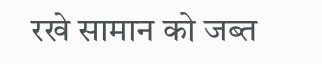रखे सामान को जब्त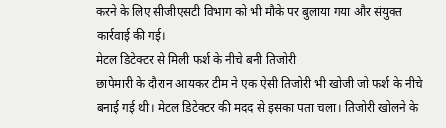करने के लिए सीजीएसटी विभाग को भी मौके पर बुलाया गया और संयुक्त कार्रवाई की गई।
मेटल डिटेक्टर से मिली फर्श के नीचे बनी तिजोरी
छापेमारी के दौरान आयकर टीम ने एक ऐसी तिजोरी भी खोजी जो फर्श के नीचे बनाई गई थी। मेटल डिटेक्टर की मदद से इसका पता चला। तिजोरी खोलने के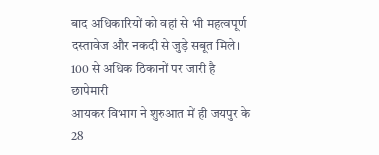बाद अधिकारियों को वहां से भी महत्वपूर्ण दस्तावेज और नकदी से जुड़े सबूत मिले।
100 से अधिक ठिकानों पर जारी है छापेमारी
आयकर विभाग ने शुरुआत में ही जयपुर के 28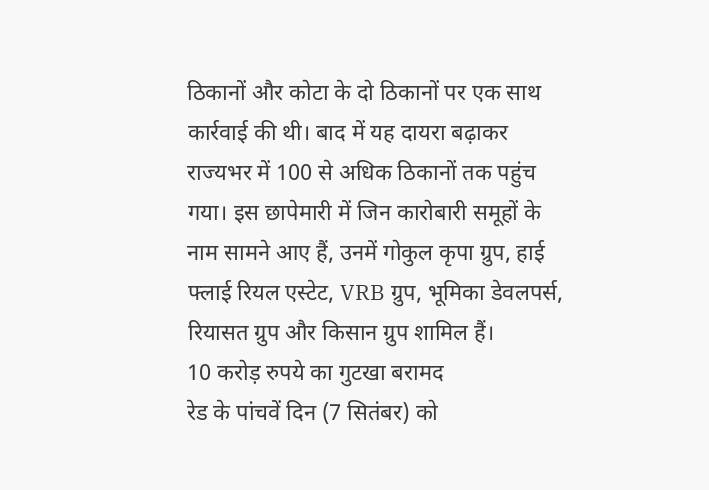ठिकानों और कोटा के दो ठिकानों पर एक साथ कार्रवाई की थी। बाद में यह दायरा बढ़ाकर राज्यभर में 100 से अधिक ठिकानों तक पहुंच गया। इस छापेमारी में जिन कारोबारी समूहों के नाम सामने आए हैं, उनमें गोकुल कृपा ग्रुप, हाई फ्लाई रियल एस्टेट, VRB ग्रुप, भूमिका डेवलपर्स, रियासत ग्रुप और किसान ग्रुप शामिल हैं।
10 करोड़ रुपये का गुटखा बरामद
रेड के पांचवें दिन (7 सितंबर) को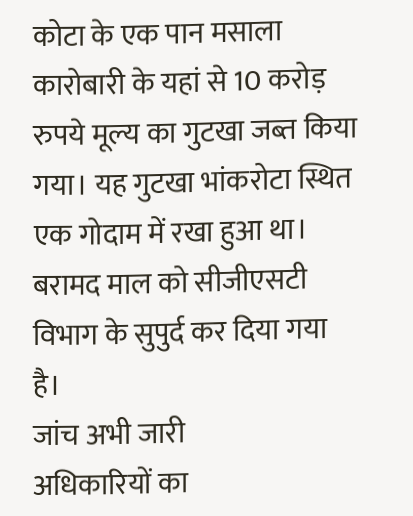कोटा के एक पान मसाला कारोबारी के यहां से 10 करोड़ रुपये मूल्य का गुटखा जब्त किया गया। यह गुटखा भांकरोटा स्थित एक गोदाम में रखा हुआ था। बरामद माल को सीजीएसटी विभाग के सुपुर्द कर दिया गया है।
जांच अभी जारी
अधिकारियों का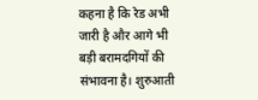कहना है कि रेड अभी जारी है और आगे भी बड़ी बरामदगियों की संभावना है। शुरुआती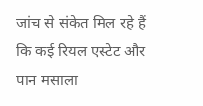जांच से संकेत मिल रहे हैं कि कई रियल एस्टेट और पान मसाला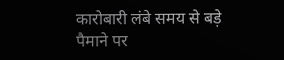कारोबारी लंबे समय से बड़े पैमाने पर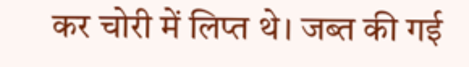कर चोरी में लिप्त थे। जब्त की गई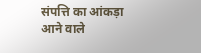संपत्ति का आंकड़ा आने वाले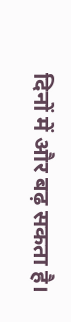दिनों में और बढ़ सकता है।